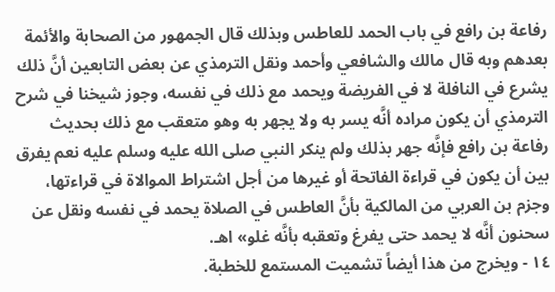رفاعة بن رافع في باب الحمد للعاطس وبذلك قال الجمهور من الصحابة والأئمة بعدهم وبه قال مالك والشافعي وأحمد ونقل الترمذي عن بعض التابعين أنَّ ذلك يشرع في النافلة لا في الفريضة ويحمد مع ذلك في نفسه، وجوز شيخنا في شرح الترمذي أن يكون مراده أنَّه يسر به ولا يجهر به وهو متعقب مع ذلك بحديث رفاعة بن رافع فإنَّه جهر بذلك ولم ينكر النبي صلى الله عليه وسلم عليه نعم يفرق بين أن يكون في قراءة الفاتحة أو غيرها من أجل اشتراط الموالاة في قراءتها، وجزم بن العربي من المالكية بأنَّ العاطس في الصلاة يحمد في نفسه ونقل عن سحنون أنَّه لا يحمد حتى يفرغ وتعقبه بأنَّه غلو» اهـ.
١٤ - ويخرج من هذا أيضاً تشميت المستمع للخطبة.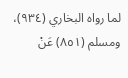لما رواه البخاري (٩٣٤)، ومسلم (٨٥١) عَنْ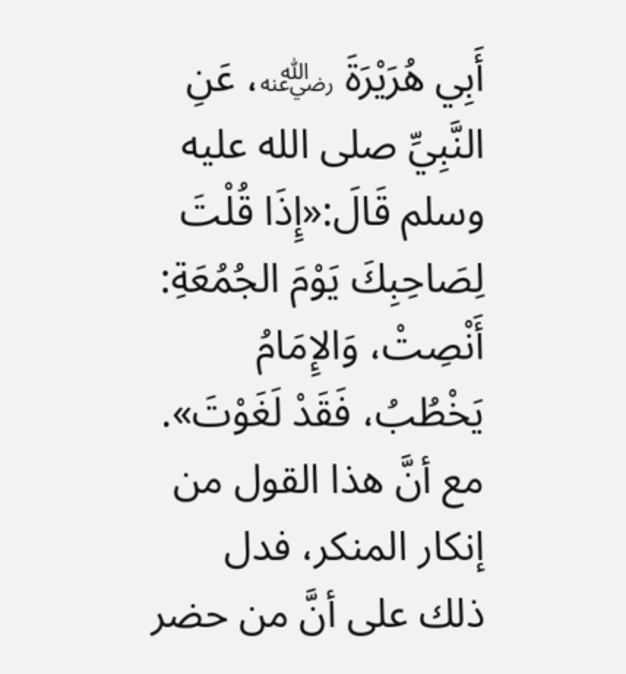أَبِي هُرَيْرَةَ ﵁، عَنِ النَّبِيِّ صلى الله عليه وسلم قَالَ:«إِذَا قُلْتَ لِصَاحِبِكَ يَوْمَ الجُمُعَةِ: أَنْصِتْ، وَالإِمَامُ يَخْطُبُ، فَقَدْ لَغَوْتَ». مع أنَّ هذا القول من إنكار المنكر، فدل ذلك على أنَّ من حضر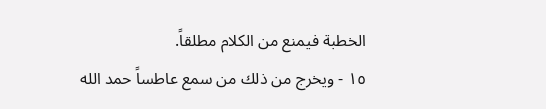الخطبة فيمنع من الكلام مطلقاً.
١٥ - ويخرج من ذلك من سمع عاطساً حمد الله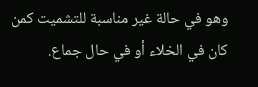وهو في حالة غير مناسبة للتشميت كمن كان في الخلاء أو في حال جماع.